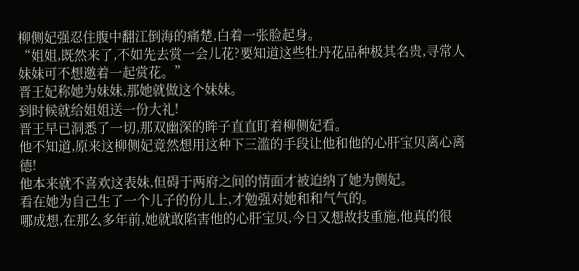柳侧妃强忍住腹中翻江倒海的痛楚,白着一张脸起身。
“姐姐,既然来了,不如先去赏一会儿花?要知道这些牡丹花品种极其名贵,寻常人妹妹可不想邀着一起赏花。”
晋王妃称她为妹妹,那她就做这个妹妹。
到时候就给姐姐送一份大礼!
晋王早已洞悉了一切,那双幽深的眸子直直盯着柳侧妃看。
他不知道,原来这柳侧妃竟然想用这种下三滥的手段让他和他的心肝宝贝离心离德!
他本来就不喜欢这表妹,但碍于两府之间的情面才被迫纳了她为侧妃。
看在她为自己生了一个儿子的份儿上,才勉强对她和和气气的。
哪成想,在那么多年前,她就敢陷害他的心肝宝贝,今日又想故技重施,他真的很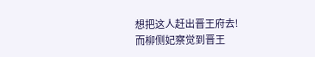想把这人赶出晋王府去!
而柳侧妃察觉到晋王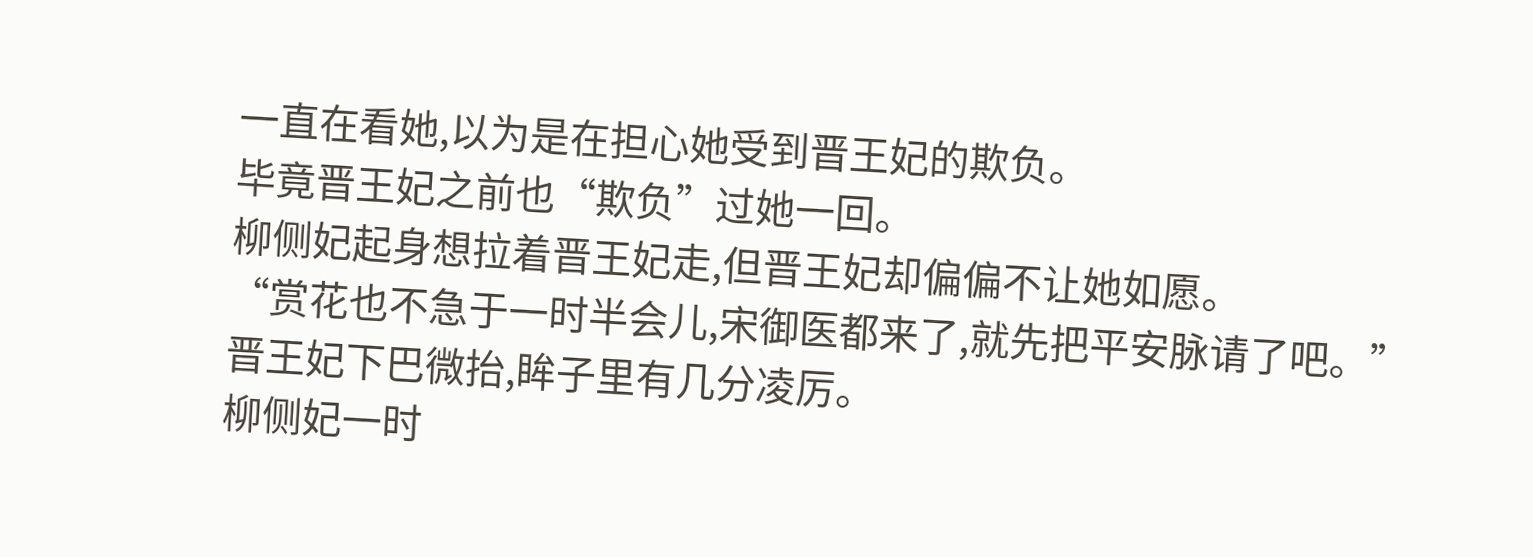一直在看她,以为是在担心她受到晋王妃的欺负。
毕竟晋王妃之前也“欺负”过她一回。
柳侧妃起身想拉着晋王妃走,但晋王妃却偏偏不让她如愿。
“赏花也不急于一时半会儿,宋御医都来了,就先把平安脉请了吧。”
晋王妃下巴微抬,眸子里有几分凌厉。
柳侧妃一时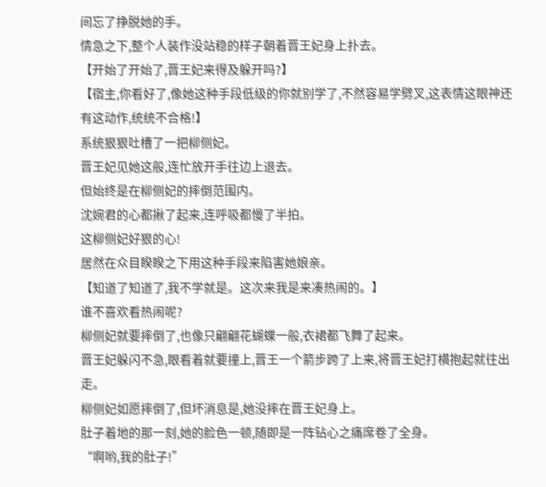间忘了挣脱她的手。
情急之下,整个人装作没站稳的样子朝着晋王妃身上扑去。
【开始了开始了,晋王妃来得及躲开吗?】
【宿主,你看好了,像她这种手段低级的你就别学了,不然容易学劈叉,这表情这眼神还有这动作,统统不合格!】
系统狠狠吐槽了一把柳侧妃。
晋王妃见她这般,连忙放开手往边上退去。
但始终是在柳侧妃的摔倒范围内。
沈婉君的心都揪了起来,连呼吸都慢了半拍。
这柳侧妃好狠的心!
居然在众目睽睽之下用这种手段来陷害她娘亲。
【知道了知道了,我不学就是。这次来我是来凑热闹的。】
谁不喜欢看热闹呢?
柳侧妃就要摔倒了,也像只翩翩花蝴蝶一般,衣裙都飞舞了起来。
晋王妃躲闪不急,眼看着就要撞上,晋王一个箭步跨了上来,将晋王妃打横抱起就往出走。
柳侧妃如愿摔倒了,但坏消息是,她没摔在晋王妃身上。
肚子着地的那一刻,她的脸色一顿,随即是一阵钻心之痛席卷了全身。
“啊哟,我的肚子!”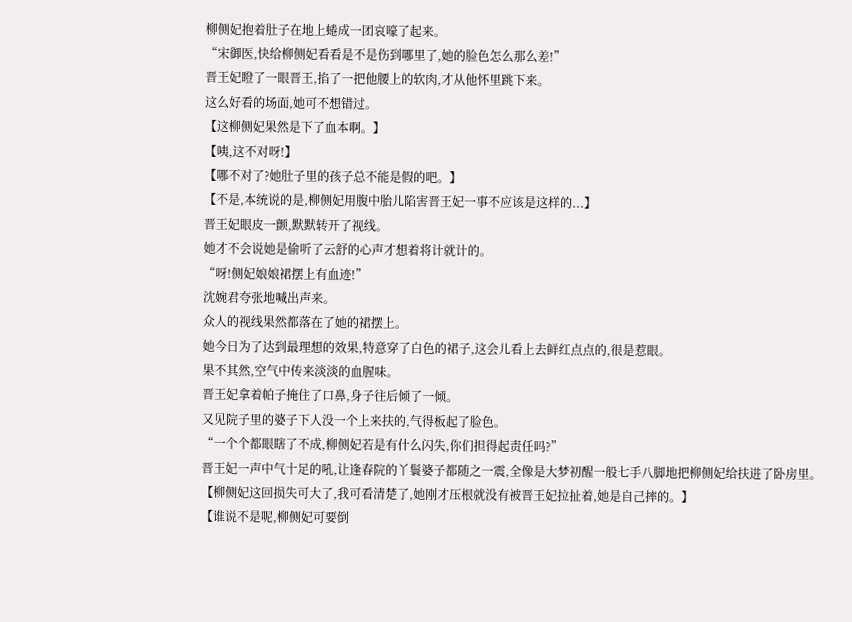柳侧妃抱着肚子在地上蜷成一团哀嚎了起来。
“宋御医,快给柳侧妃看看是不是伤到哪里了,她的脸色怎么那么差!”
晋王妃瞪了一眼晋王,掐了一把他腰上的软肉,才从他怀里跳下来。
这么好看的场面,她可不想错过。
【这柳侧妃果然是下了血本啊。】
【咦,这不对呀!】
【哪不对了?她肚子里的孩子总不能是假的吧。】
【不是,本统说的是,柳侧妃用腹中胎儿陷害晋王妃一事不应该是这样的...】
晋王妃眼皮一颤,默默转开了视线。
她才不会说她是偷听了云舒的心声才想着将计就计的。
“呀!侧妃娘娘裙摆上有血迹!”
沈婉君夸张地喊出声来。
众人的视线果然都落在了她的裙摆上。
她今日为了达到最理想的效果,特意穿了白色的裙子,这会儿看上去鲜红点点的,很是惹眼。
果不其然,空气中传来淡淡的血腥味。
晋王妃拿着帕子掩住了口鼻,身子往后倾了一倾。
又见院子里的婆子下人没一个上来扶的,气得板起了脸色。
“一个个都眼瞎了不成,柳侧妃若是有什么闪失,你们担得起责任吗?”
晋王妃一声中气十足的吼,让逢春院的丫鬟婆子都随之一震,全像是大梦初醒一般七手八脚地把柳侧妃给扶进了卧房里。
【柳侧妃这回损失可大了,我可看清楚了,她刚才压根就没有被晋王妃拉扯着,她是自己摔的。】
【谁说不是呢,柳侧妃可要倒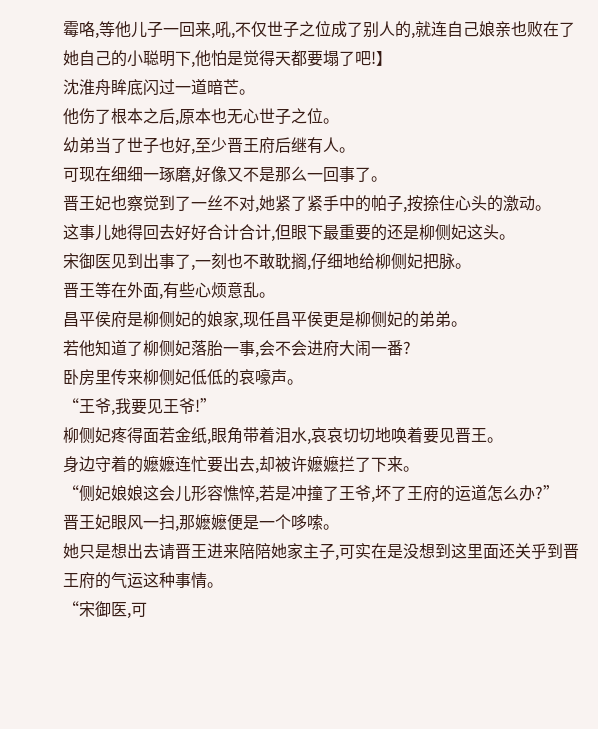霉咯,等他儿子一回来,吼,不仅世子之位成了别人的,就连自己娘亲也败在了她自己的小聪明下,他怕是觉得天都要塌了吧!】
沈淮舟眸底闪过一道暗芒。
他伤了根本之后,原本也无心世子之位。
幼弟当了世子也好,至少晋王府后继有人。
可现在细细一琢磨,好像又不是那么一回事了。
晋王妃也察觉到了一丝不对,她紧了紧手中的帕子,按捺住心头的激动。
这事儿她得回去好好合计合计,但眼下最重要的还是柳侧妃这头。
宋御医见到出事了,一刻也不敢耽搁,仔细地给柳侧妃把脉。
晋王等在外面,有些心烦意乱。
昌平侯府是柳侧妃的娘家,现任昌平侯更是柳侧妃的弟弟。
若他知道了柳侧妃落胎一事,会不会进府大闹一番?
卧房里传来柳侧妃低低的哀嚎声。
“王爷,我要见王爷!”
柳侧妃疼得面若金纸,眼角带着泪水,哀哀切切地唤着要见晋王。
身边守着的嬷嬷连忙要出去,却被许嬷嬷拦了下来。
“侧妃娘娘这会儿形容憔悴,若是冲撞了王爷,坏了王府的运道怎么办?”
晋王妃眼风一扫,那嬷嬷便是一个哆嗦。
她只是想出去请晋王进来陪陪她家主子,可实在是没想到这里面还关乎到晋王府的气运这种事情。
“宋御医,可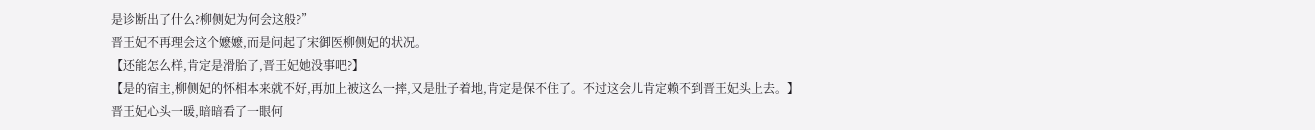是诊断出了什么?柳侧妃为何会这般?”
晋王妃不再理会这个嬷嬷,而是问起了宋御医柳侧妃的状况。
【还能怎么样,肯定是滑胎了,晋王妃她没事吧?】
【是的宿主,柳侧妃的怀相本来就不好,再加上被这么一摔,又是肚子着地,肯定是保不住了。不过这会儿肯定赖不到晋王妃头上去。】
晋王妃心头一暖,暗暗看了一眼何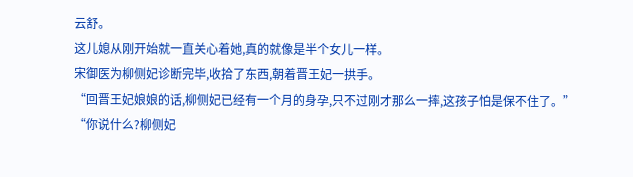云舒。
这儿媳从刚开始就一直关心着她,真的就像是半个女儿一样。
宋御医为柳侧妃诊断完毕,收拾了东西,朝着晋王妃一拱手。
“回晋王妃娘娘的话,柳侧妃已经有一个月的身孕,只不过刚才那么一摔,这孩子怕是保不住了。”
“你说什么?柳侧妃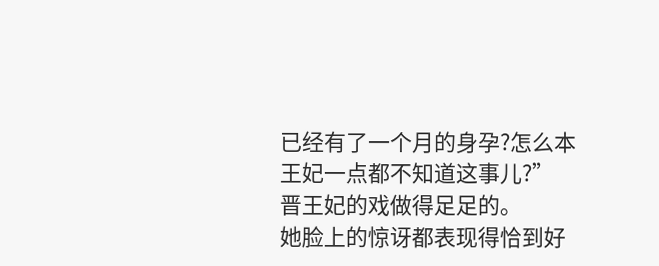已经有了一个月的身孕?怎么本王妃一点都不知道这事儿?”
晋王妃的戏做得足足的。
她脸上的惊讶都表现得恰到好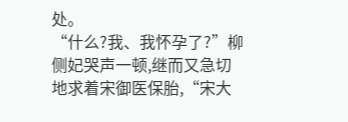处。
“什么?我、我怀孕了?”柳侧妃哭声一顿,继而又急切地求着宋御医保胎,“宋大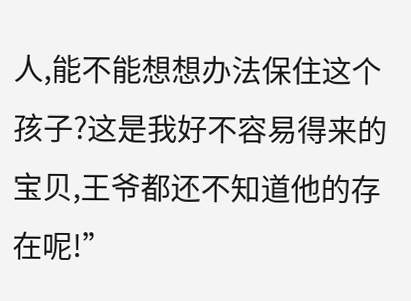人,能不能想想办法保住这个孩子?这是我好不容易得来的宝贝,王爷都还不知道他的存在呢!”